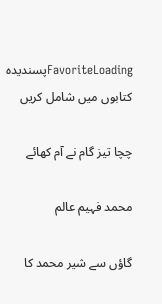FavoriteLoadingپسندیدہ کتابوں میں شامل کریں

چچا تیز گام نے آم کھائے

محمد فہیم عالم

گاؤں سے شیر محمد کا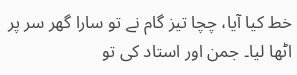خط کیا آیا، چچا تیز گام نے تو سارا گھر سر پر اٹھا لیا۔ جمن اور استاد کی تو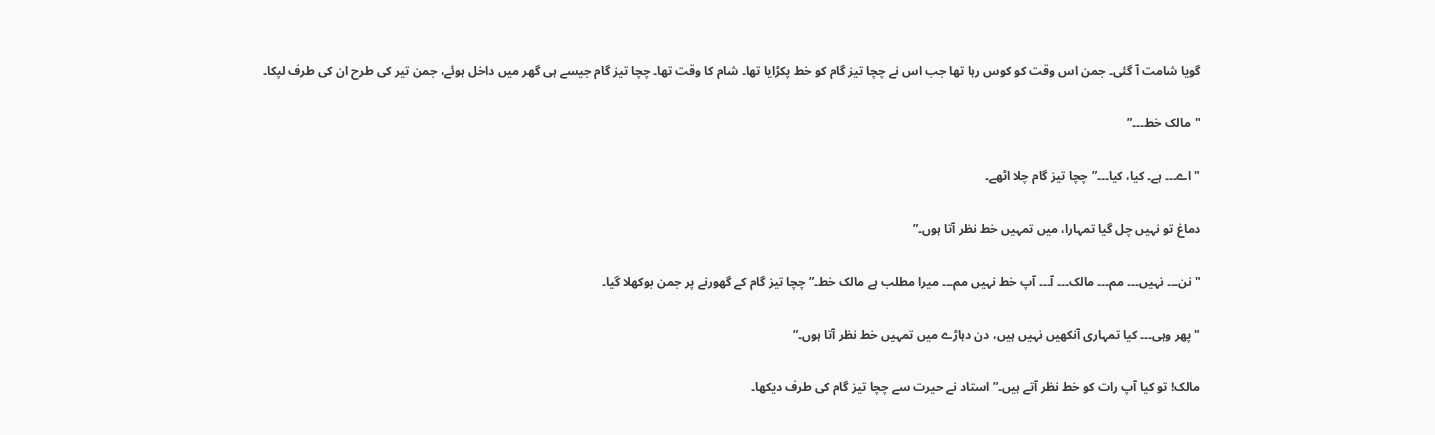گویا شامت آ گئی۔ جمن اس وقت کو کوس رہا تھا جب اس نے چچا تیز گام کو خط پکڑایا تھا۔ شام کا وقت تھا۔ چچا تیز گام جیسے ہی گھر میں داخل ہوئے، جمن تیر کی طرح ان کی طرف لپکا۔

"مالک خط۔۔۔”

"اے۔۔۔ ہے۔ کیا، کیا۔۔۔”چچا تیز گام چلا اٹھے۔

دماغ تو نہیں چل گیا تمہارا، میں تمہیں خط نظر آتا ہوں۔”

"نن۔۔۔ نہیں۔۔۔ مم۔۔۔ مالک۔۔۔ آ۔۔۔ آپ خط نہیں مم۔۔۔ میرا مطلب ہے مالک خط۔” چچا تیز گام کے گھورنے پر جمن بوکھلا گیا۔

"پھر وہی۔۔۔ کیا تمہاری آنکھیں نہیں ہیں، دن دہاڑے میں تمہیں خط نظر آتا ہوں۔”

مالک! تو کیا آپ رات کو خط نظر آتے ہیں۔” استاد نے حیرت سے چچا تیز گام کی طرف دیکھا۔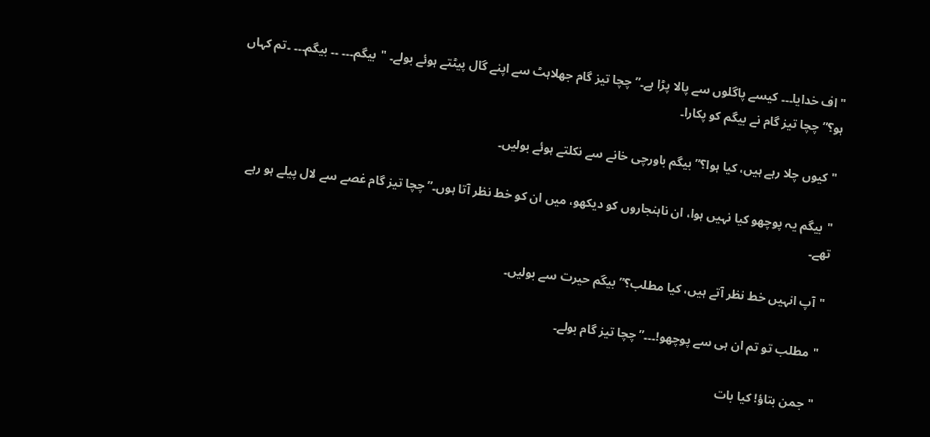"اف خدایا۔۔۔ کیسے پاگلوں سے پالا پڑا ہے۔” چچا تیز گام جھلاہٹ سے اپنے گال پیٹتے ہوئے بولے۔ "بیگم۔۔۔ ۔۔ بیگم۔۔۔ ۔تم کہاں ہو؟” چچا تیز گام نے بیگم کو پکارا۔

"کیوں چلا رہے ہیں، کیا ہوا؟” بیگم باورچی خانے سے نکلتے ہوئے بولیں۔

"بیگم یہ پوچھو کیا نہیں ہوا، ان ناہنجاروں کو دیکھو، میں ان کو خط نظر آتا ہوں۔” چچا تیز گام غصے سے لال پیلے ہو رہے تھے۔

"آپ انہیں خط نظر آتے ہیں، کیا مطلب؟” بیگم حیرت سے بولیں۔

"مطلب تو تم ان ہی سے پوچھو!۔۔۔” چچا تیز گام بولے۔

"جمن بتاؤ! کیا بات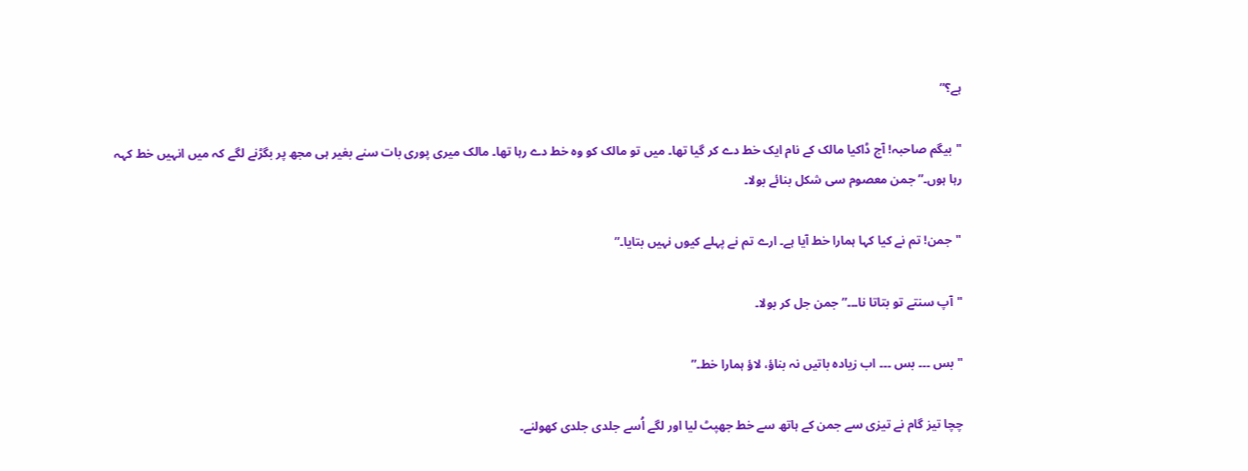ہے؟”

"بیگم صاحبہ! آج ڈاکیا مالک کے نام ایک خط دے کر گیا تھا۔ میں تو مالک کو وہ خط دے رہا تھا۔ مالک میری پوری بات سنے بغیر ہی مجھ پر بگڑنے لگے کہ میں انہیں خط کہہ رہا ہوں۔” جمن معصوم سی شکل بنائے بولا۔

"جمن! تم نے کیا کہا ہمارا خط آیا ہے۔ ارے تم نے پہلے کیوں نہیں بتایا۔”

"آپ سنتے تو بتاتا نا۔۔۔” جمن جل کر بولا۔

"بس ۔۔۔ بس ۔۔۔ اب زیادہ باتیں نہ بناؤ، لاؤ ہمارا خط۔”

چچا تیز گام نے تیزی سے جمن کے ہاتھ سے خط جھپٹ لیا اور لگے اُسے جلدی جلدی کھولنے۔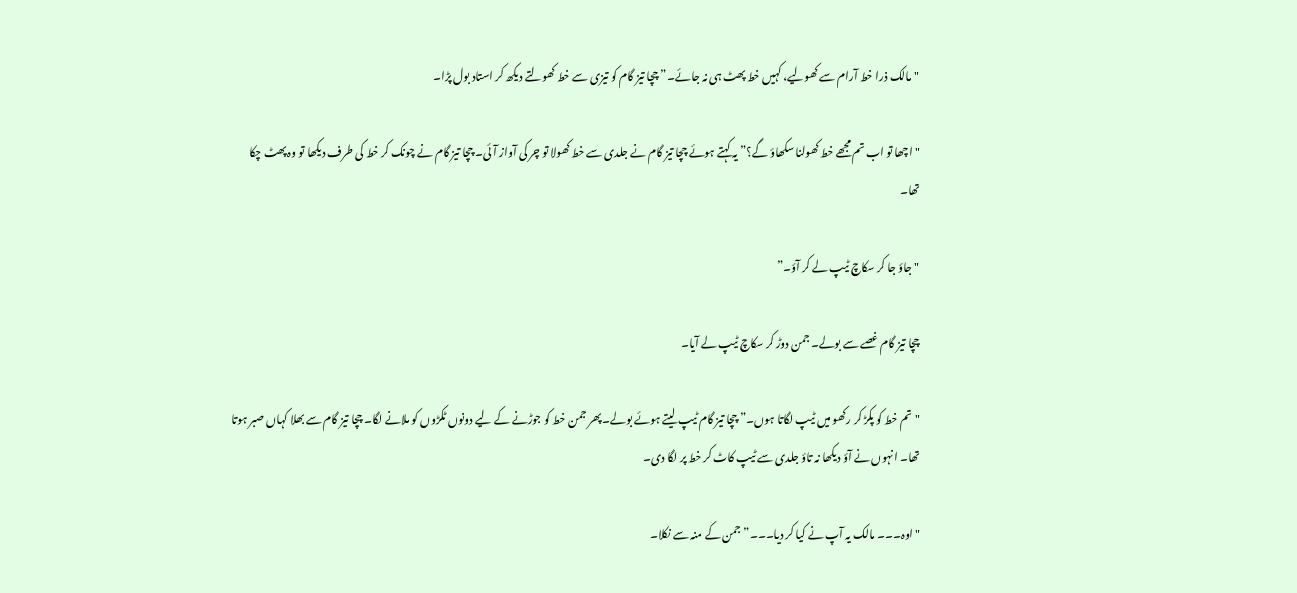"مالک ذرا خط آرام سے کھولیے، کہیں خط پھٹ ہی نہ جائے۔” چچا تیز گام کو تیزی سے خط کھولتے دیکھ کر استاد بول پڑا۔

"اچھا تو اب تم مجھے خط کھولنا سکھاؤ گے؟” یہ کہتے ہوئے چچا تیز گام نے جلدی سے خط کھولا تو چر کی آواز آئی۔ چچا تیز گام نے چونک کر خط کی طرف دیکھا تو وہ پھٹ چکا تھا۔

"جاؤ جا کر سکاچ ٹیپ لے کر آؤ۔”

چچا تیز گام غصے سے بولے۔ جمن دوڑ کر سکاچ ٹیپ لے آیا۔

"تم خط کو پکڑ کر رکھو میں ٹیپ لگاتا ہوں۔” چچا تیز گام ٹیپ لیتے ہوئے بولے۔ پھر جمن خط کو جوڑنے کے لیے دونوں ٹکڑوں کو ملانے لگا۔ چچا تیز گام سے بھلا کہاں صبر ہوتا تھا۔ انہوں نے آؤ دیکھا نہ تاؤ جلدی سے ٹیپ کاٹ کر خط پر لگا دی۔

"اوہ۔۔۔ مالک یہ آپ نے کیا کر دیا۔۔۔” جمن کے منہ سے نکلا۔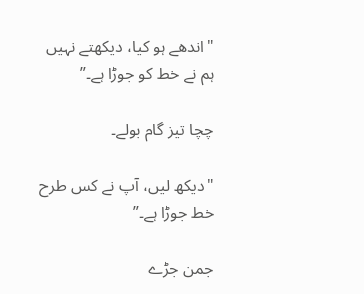"اندھے ہو کیا، دیکھتے نہیں ہم نے خط کو جوڑا ہے۔”

چچا تیز گام بولے۔

"دیکھ لیں، آپ نے کس طرح خط جوڑا ہے۔”

جمن جڑے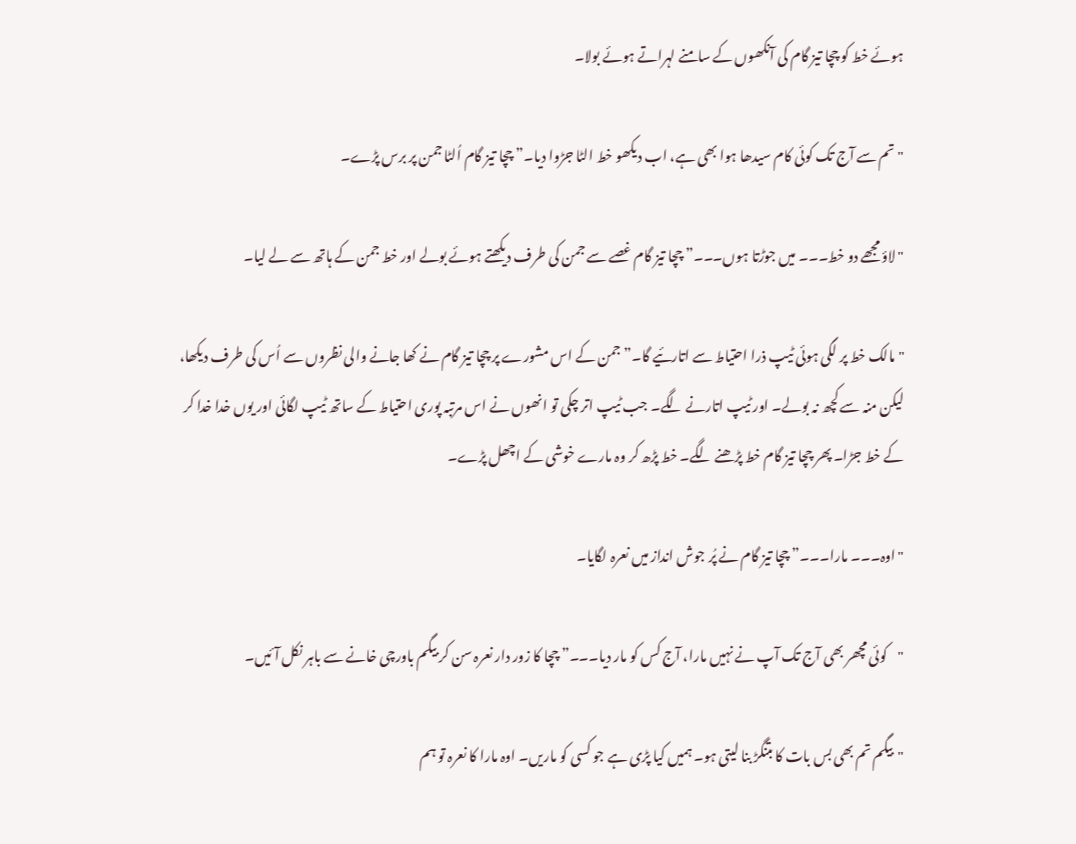ہوئے خط کو چچا تیز گام کی آنکھوں کے سامنے لہراتے ہوئے بولا۔

"تم سے آج تک کوئی کام سیدھا ہوا بھی ہے، اب دیکھو خط الٹا جڑوا دیا۔” چچا تیز گام اُلٹا جمن پر برس پڑے۔

"لاؤ مجھے دو خط۔۔۔ میں جوڑتا ہوں۔۔۔” چچا تیز گام غصے سے جمن کی طرف دیکھتے ہوئے بولے اور خط جمن کے ہاتھ سے لے لیا۔

"مالک خط پر لگی ہوئی ٹیپ ذرا احتیاط سے اتارئیے گا۔” جمن کے اس مشورے پر چچا تیز گام نے کھا جانے والی نظروں سے اُس کی طرف دیکھا، لیکن منہ سے کچھ نہ بولے۔ اور ٹیپ اتارنے لگے۔ جب ٹیپ اتر چکی تو انھوں نے اس مرتبہ پوری احتیاط کے ساتھ ٹیپ لگائی اور یوں خدا خدا کر کے خط جڑا۔ پھر چچا تیز گام خط پڑھنے لگے۔ خط پڑھ کر وہ مارے خوشی کے اچھل پڑے۔

"اوہ۔۔۔ مارا۔۔۔” چچا تیز گام نے پُر جوش انداز میں نعرہ لگایا۔

"کوئی مچھر بھی آج تک آپ نے نہیں مارا، آج کس کو مار دیا۔۔۔” چچا کا زور دار نعرہ سن کر بیگم باورچی خانے سے باہر نکل آئیں۔

"بیگم تم بھی بس بات کا بتنگڑ بنا لیتی ہو۔ ہمیں کیا پڑی ہے جو کسی کو ماریں۔ اوہ مارا کا نعرہ تو ہم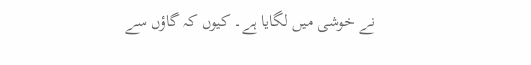نے خوشی میں لگایا ہے۔ کیوں کہ گاؤں سے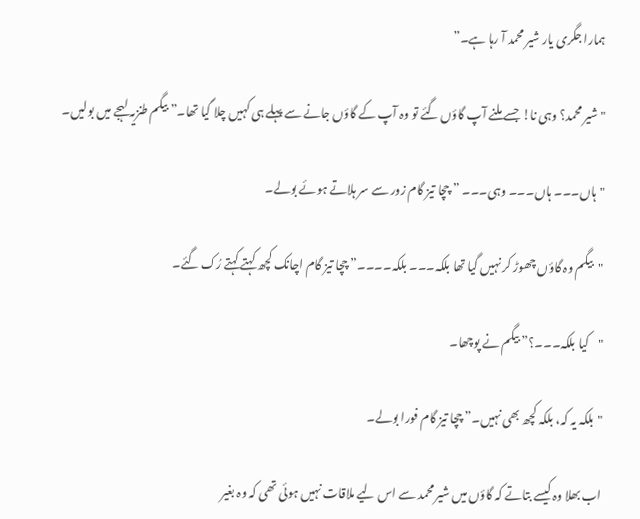ہمارا جگری یار شیر محمد آ رہا ہے۔”

"شیر محمد؟ وہی نا! جسے ملنے آپ گاؤں گئے تو وہ آپ کے گاؤں جانے سے پہلے ہی کہیں چلا گیا تھا۔” بیگم طنزیہ لہجے میں بولیں۔

"ہاں۔۔۔ ہاں۔۔۔ وہی۔۔۔ ” چچا تیز گام زور سے سر ہلاتے ہوئے بولے۔

"بیگم وہ گاؤں چھوڑ کر نہیں گیا تھا بلکہ۔۔۔ بلکہ۔۔۔۔” چچا تیز گام اچانک کچھ کہتے کہتے رُک گئے۔

"کیا بلکہ۔۔۔؟” بیگم نے پوچھا۔

"بلکہ یہ کہ، بلکہ کچھ بھی نہیں۔” چچا تیز گام فورا بولے۔

اب بھلا وہ کیسے بتاتے کہ گاؤں میں شیر محمد سے اس لیے ملاقات نہیں ہوئی تھی کہ وہ بغیر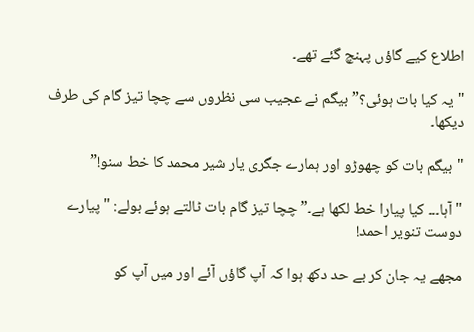اطلاع کیے گاؤں پہنچ گئے تھے۔

"یہ کیا بات ہوئی؟” بیگم نے عجیب سی نظروں سے چچا تیز گام کی طرف دیکھا۔

"بیگم بات کو چھوڑو اور ہمارے جگری یار شیر محمد کا خط سنو!”

"آہا۔۔۔ کیا پیارا خط لکھا ہے۔” چچا تیز گام بات ٹالتے ہوئے بولے: "پیارے دوست تنویر احمد!

مجھے یہ جان کر بے حد دکھ ہوا کہ آپ گاؤں آئے اور میں آپ کو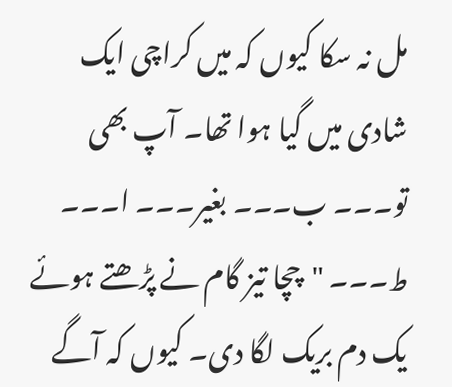مل نہ سکا کیوں کہ میں کراچی ایک شادی میں گیا ہوا تھا۔ آپ بھی تو۔۔۔ ب۔۔۔ بغیر۔۔۔ ا۔۔۔ ط۔۔۔ "چچا تیز گام نے پڑھتے ہوئے یک دم بریک لگا دی۔ کیوں کہ آگے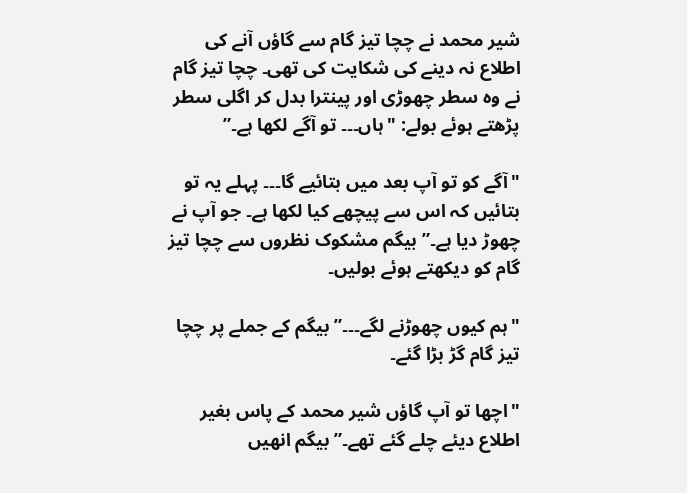شیر محمد نے چچا تیز گام سے گاؤں آنے کی اطلاع نہ دینے کی شکایت کی تھی۔ چچا تیز گام نے وہ سطر چھوڑی اور پینترا بدل کر اگلی سطر پڑھتے ہوئے بولے: "ہاں۔۔۔ تو آگے لکھا ہے۔”

"آگے کو تو آپ بعد میں بتائیے گا۔۔۔ پہلے یہ تو بتائیں کہ اس سے پیچھے کیا لکھا ہے۔ جو آپ نے چھوڑ دیا ہے۔” بیگم مشکوک نظروں سے چچا تیز گام کو دیکھتے ہوئے بولیں۔

"ہم کیوں چھوڑنے لگے۔۔۔” بیگم کے جملے پر چچا تیز گام گڑ بڑا گئے۔

"اچھا تو آپ گاؤں شیر محمد کے پاس بغیر اطلاع دیئے چلے گئے تھے۔” بیگم انھیں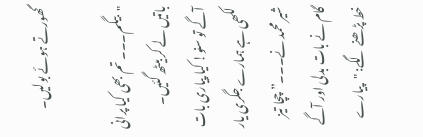گھورتے ہوئے بولیں۔

"بیگم۔۔۔ تم بھی کیا پرانی باتیں لے کر بیٹھ گئیں۔ آگے تو سنو! کیا پیاری بات لکھی ہے ہمارے جگری یار شیر محمد نے۔۔۔” چچا تیز گام نے بات بدلی اور آگے خط پڑھنے لگے: "پیارے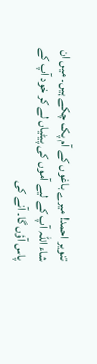تنویر احمد! میرے باغوں کے آم پک چکے ہیں۔ میں ان شاء اللہ آپ کے لیے آموں کی پیٹیاں لے کر خود آپ کے پاس آؤں گا۔ آنے کی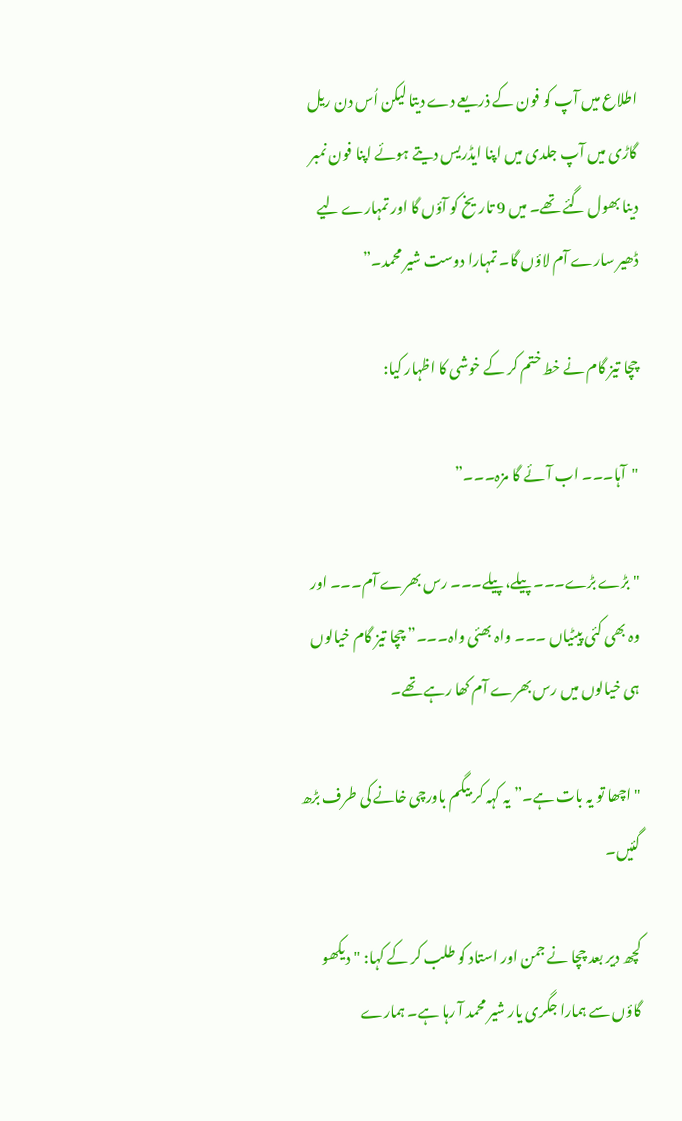اطلاع میں آپ کو فون کے ذریعے دے دیتا لیکن اُس دن ریل گاڑی میں آپ جلدی میں اپنا ایڈریس دیتے ہوئے اپنا فون نمبر دینا بھول گئے تھے۔ میں 9 تاریخ کو آؤں گا اور تمہارے لیے ڈھیر سارے آم لاؤں گا۔ تمہارا دوست شیر محمد۔”

چچا تیز گام نے خط ختم کر کے خوشی کا اظہار کیا:

"آہا۔۔۔ اب آئے گا مزہ۔۔۔”

"بڑے بڑے۔۔۔ پیلے، پیلے۔۔۔ رس بھرے آم۔۔۔ اور وہ بھی کئی پیٹیاں ۔۔۔ واہ بھئی واہ۔۔۔” چچا تیز گام خیالوں ہی خیالوں میں رس بھرے آم کھا رہے تھے۔

"اچھا تو یہ بات ہے۔” یہ کہہ کر بیگم باورچی خانے کی طرف بڑھ گئیں۔

کچھ دیر بعد چچا نے جمن اور استاد کو طلب کر کے کہا: "دیکھو گاؤں سے ہمارا جگری یار شیر محمد آ رہا ہے۔ ہمارے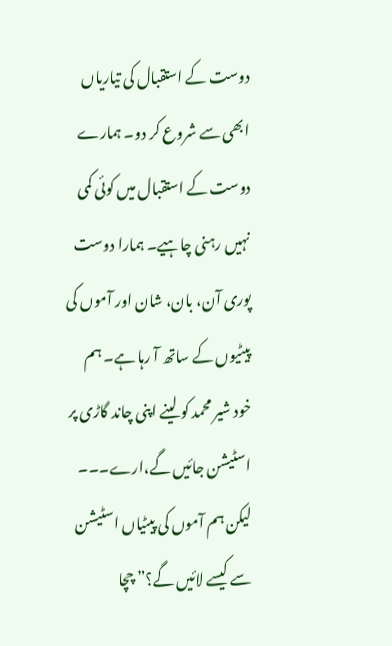دوست کے استقبال کی تیاریاں ابھی سے شروع کر دو۔ ہمارے دوست کے استقبال میں کوئی کمی نہیں رہنی چاہیے۔ ہمارا دوست پوری آن، بان، شان اور آموں کی پیٹیوں کے ساتھ آ رہا ہے۔ ہم خود شیر محمد کو لینے اپنی چاند گاڑی پر اسٹیشن جائیں گے،ارے۔۔۔ لیکن ہم آموں کی پیٹیاں اسٹیشن سے کیسے لائیں گے؟” چچا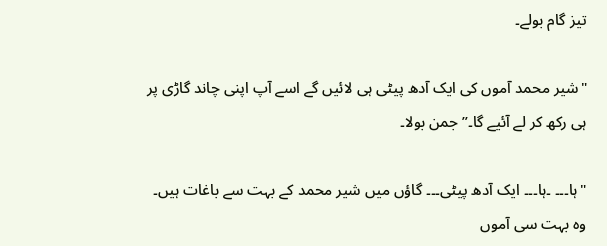تیز گام بولے۔

"شیر محمد آموں کی ایک آدھ پیٹی ہی لائیں گے اسے آپ اپنی چاند گاڑی پر ہی رکھ کر لے آئیے گا۔” جمن بولا۔

"ہا۔۔۔ ۔ہا۔۔۔ ایک آدھ پیٹی۔۔۔ گاؤں میں شیر محمد کے بہت سے باغات ہیں۔ وہ بہت سی آموں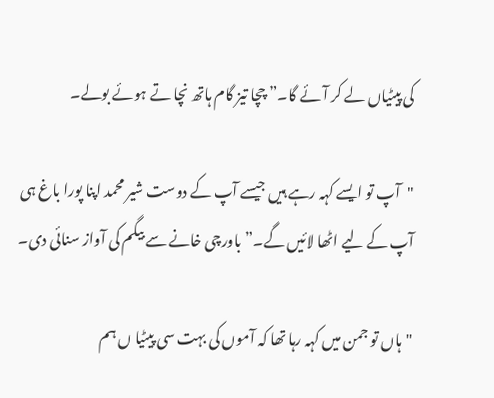کی پیٹیاں لے کر آئے گا۔” چچا تیز گام ہاتھ نچا تے ہوئے بولے۔

"آپ تو ایسے کہہ رہے ہیں جیسے آپ کے دوست شیر محمد اپنا پورا باغ ہی آپ کے لیے اٹھا لائیں گے۔” باورچی خانے سے بیگم کی آواز سنائی دی۔

"ہاں تو جمن میں کہہ رہا تھا کہ آموں کی بہت سی پیٹیا ں ہم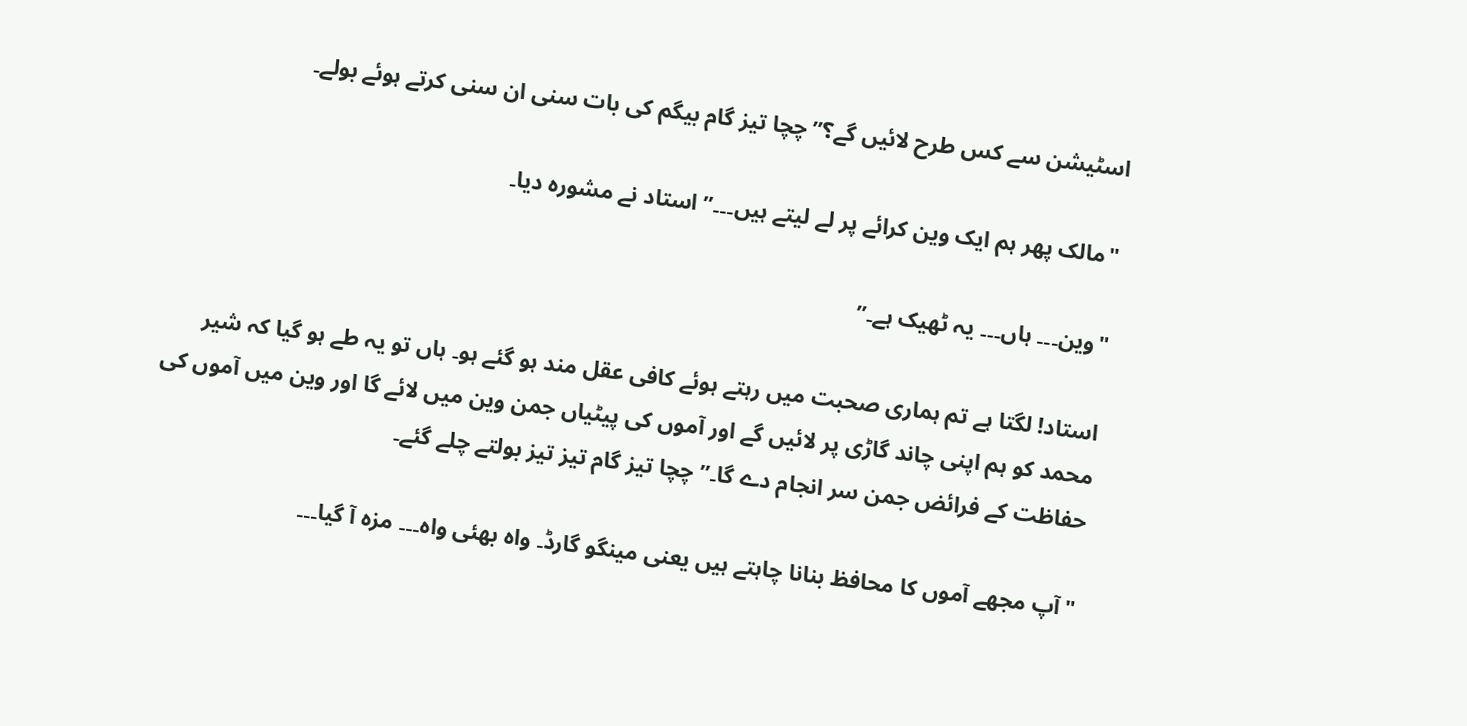اسٹیشن سے کس طرح لائیں گے؟” چچا تیز گام بیگم کی بات سنی ان سنی کرتے ہوئے بولے۔

"مالک پھر ہم ایک وین کرائے پر لے لیتے ہیں۔۔۔” استاد نے مشورہ دیا۔

"وین۔۔۔ ہاں۔۔۔ یہ ٹھیک ہے۔”

استاد! لگتا ہے تم ہماری صحبت میں رہتے ہوئے کافی عقل مند ہو گئے ہو۔ ہاں تو یہ طے ہو گیا کہ شیر محمد کو ہم اپنی چاند گاڑی پر لائیں گے اور آموں کی پیٹیاں جمن وین میں لائے گا اور وین میں آموں کی حفاظت کے فرائض جمن سر انجام دے گا۔”چچا تیز گام تیز تیز بولتے چلے گئے۔

"آپ مجھے آموں کا محافظ بنانا چاہتے ہیں یعنی مینگو گارڈ۔ واہ بھئی واہ۔۔۔ مزہ آ گیا۔۔۔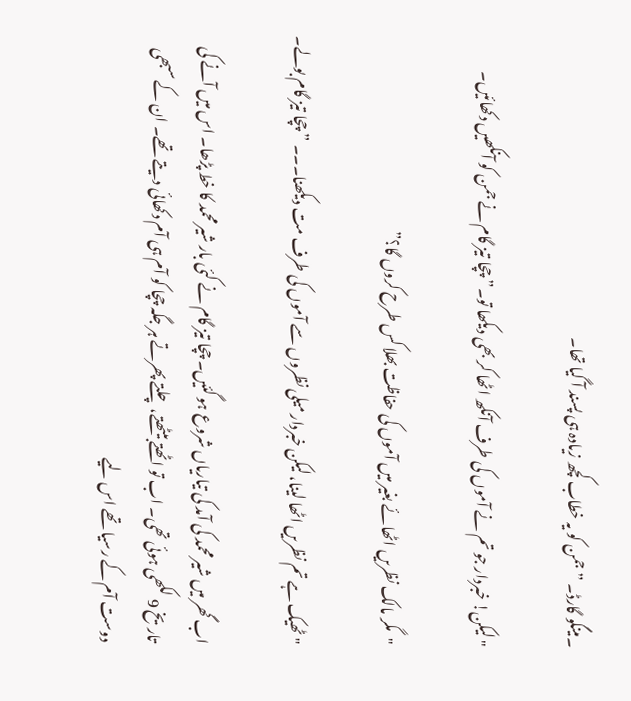۔مینگو گارڈ۔ ” جمن کو یہ خطاب کچھ زیادہ ہی پسند آ گیا تھا۔

"لیکن! خبردار جو تم نے آموں کی طرف آنکھ اٹھا کر بھی دیکھا تو۔” چچا تیز گام نے جمن کو آنکھیں دکھائیں۔

"مگر مالک نظریں اٹھائے بغیر میں آموں کی حفاظت بھلا کس طرح کروں گا؟”

"ٹھیک ہے تم نظریں اٹھا لینا، لیکن خبردار میلی نظروں سے آموں کی طرف مت دیکھنا۔۔۔ ” چچا تیز گام بولے۔

اب گھر میں شیر محمد کی آمد کی تیاریاں شروع ہو گئیں۔ چچا تیز گام نے کئی بار شیر محمد کا خط پڑھا۔ اس میں آنے کی تاریخ 9 لکھی ہوئی تھی۔ اب تو اٹھتے بیٹھتے، چلتے پھرتے ہر جگہ چچا کو آم ہی آم دکھائی دیتے تھے۔ ان کے سبھی دوست آم کے رسیا تھے اس لیے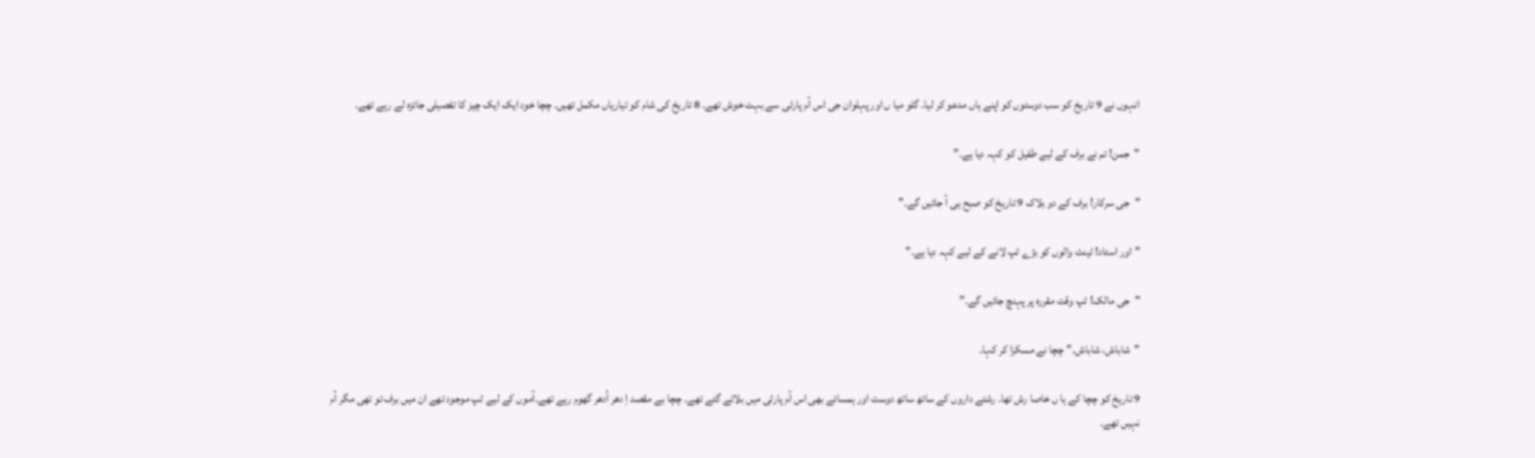انہوں نے 9 تاریخ کو سب دوستوں کو اپنے ہاں مدعو کر لیا۔ گلو میا ں اور پہلوان جی اس آم پارٹی سے بہت خوش تھے۔ 8 تاریخ کی شام کو تیاریاں مکمل تھیں۔ چچا خود ایک ایک چیز کا تفصیلی جائزہ لے رہے تھے۔

"جمن! تم نے برف کے لیے طفیل کو کہہ دیا ہے۔”

"جی سرکار! برف کے دو بلاک 9 تاریخ کو صبح ہی آ جائیں گے۔”

"اور استاد! ٹینٹ والوں کو بڑے ٹپ لانے کے لیے کہہ دیا ہے۔”

"جی مالک! ٹپ وقت مقررہ پر پہنچ جائیں گے۔”

"شاباش، شاباش۔” چچا نے مسکرا کر کہا۔

9 تاریخ کو چچا کے ہا ں خاصا رش تھا۔ رشتے داروں کے ساتھ ساتھ دوست اور ہمسائے بھی اس آم پارٹی میں بلائے گئے تھے۔ چچا بے مقصد اِ دھر اُدھر گھوم رہے تھے۔آموں کے لیے ٹپ موجود تھے ان میں برف تو تھی مگر آم نہیں تھے۔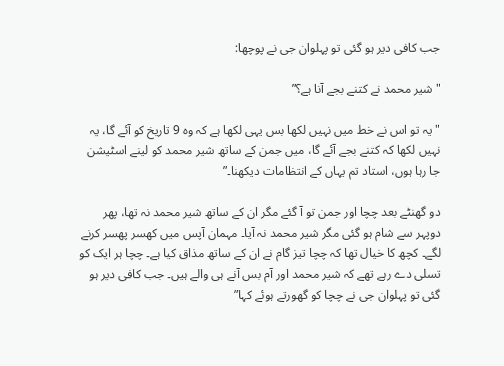جب کافی دیر ہو گئی تو پہلوان جی نے پوچھا:

"شیر محمد نے کتنے بجے آنا ہے؟”

"یہ تو اس نے خط میں نہیں لکھا بس یہی لکھا ہے کہ وہ 9 تاریخ کو آئے گا، یہ نہیں لکھا کہ کتنے بجے آئے گا، میں جمن کے ساتھ شیر محمد کو لینے اسٹیشن جا رہا ہوں، استاد تم یہاں کے انتظامات دیکھنا۔”

دو گھنٹے بعد چچا اور جمن تو آ گئے مگر ان کے ساتھ شیر محمد نہ تھا، پھر دوپہر سے شام ہو گئی مگر شیر محمد نہ آیا۔ مہمان آپس میں کھسر پھسر کرنے لگے۔ کچھ کا خیال تھا کہ چچا تیز گام نے ان کے ساتھ مذاق کیا ہے۔ چچا ہر ایک کو تسلی دے رہے تھے کہ شیر محمد اور آم بس آنے ہی والے ہیں۔ جب کافی دیر ہو گئی تو پہلوان جی نے چچا کو گھورتے ہوئے کہا”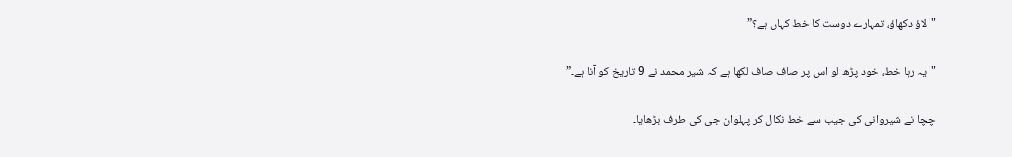"لاؤ دکھاؤ، تمہارے دوست کا خط کہاں ہے؟”

"یہ رہا خط، خود پڑھ لو اس پر صاف صاف لکھا ہے کہ شیر محمد نے 9 تاریخ کو آنا ہے۔”

چچا نے شیروانی کی جیب سے خط نکال کر پہلوان جی کی طرف بڑھایا۔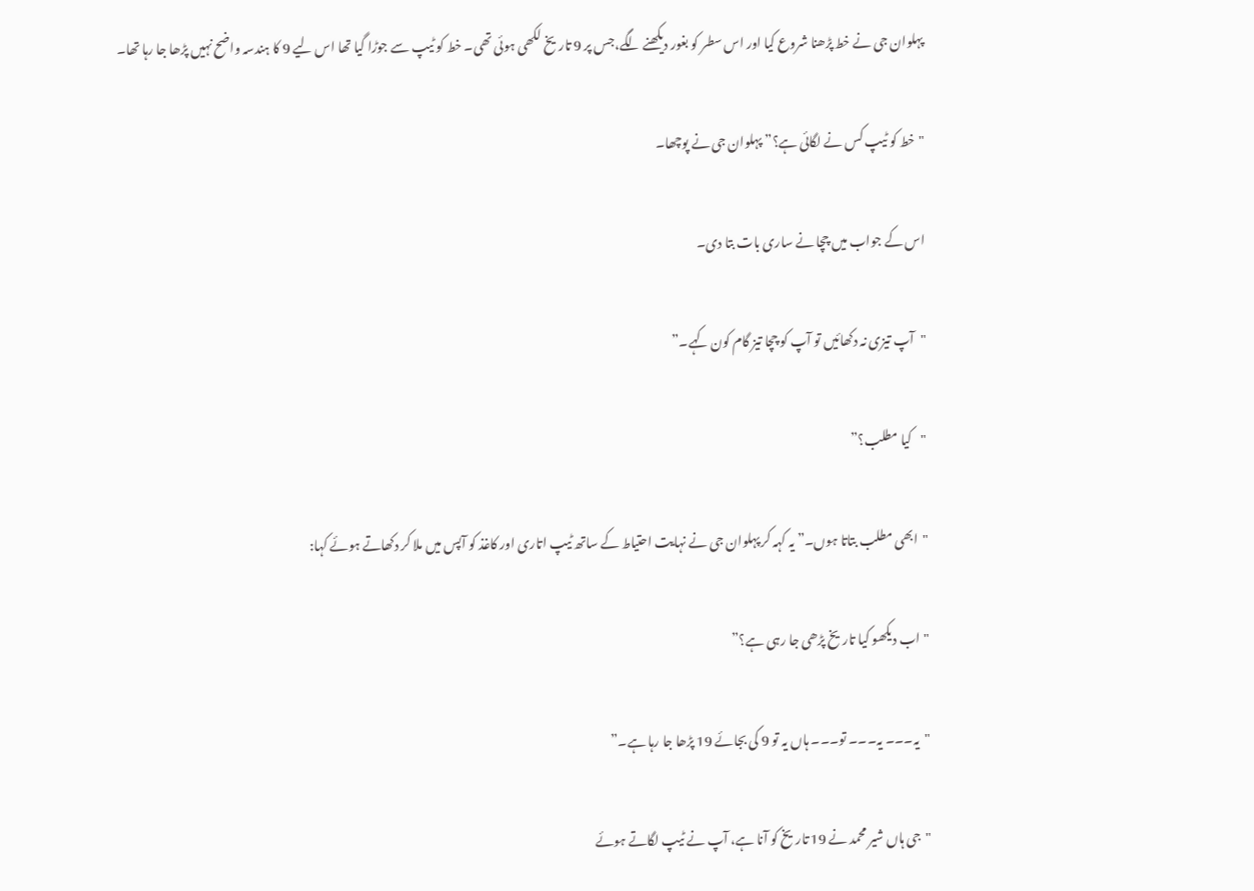پہلوان جی نے خط پڑھنا شروع کیا اور اس سطر کو بغور دیکھنے لگے،جس پر 9 تاریخ لکھی ہوئی تھی۔ خط کو ٹیپ سے جوڑا گیا تھا اس لیے 9 کا ہندسہ واضح نہیں پڑھا جا رہا تھا۔

"خط کو ٹیپ کس نے لگائی ہے؟” پہلوان جی نے پوچھا۔

اس کے جواب میں چچا نے ساری بات بتا دی۔

"آپ تیزی نہ دکھائیں تو آپ کو چچا تیز گام کون کہے۔”

"کیا مطلب؟”

"ابھی مطلب بتاتا ہوں۔” یہ کہہ کر پہلوان جی نے نہایت احتیاط کے ساتھ ٹیپ اتاری اور کاغذ کو آپس میں ملا کر دکھاتے ہوئے کہا:

"اب دیکھو کیا تاریخ پڑھی جا رہی ہے؟”

"یہ۔۔۔ یہ۔۔۔ تو۔۔۔ ہاں یہ تو 9 کی بجائے 19 پڑھا جا رہا ہے۔”

"جی ہاں شیر محمد نے 19 تاریخ کو آنا ہے، آپ نے ٹیپ لگاتے ہوئے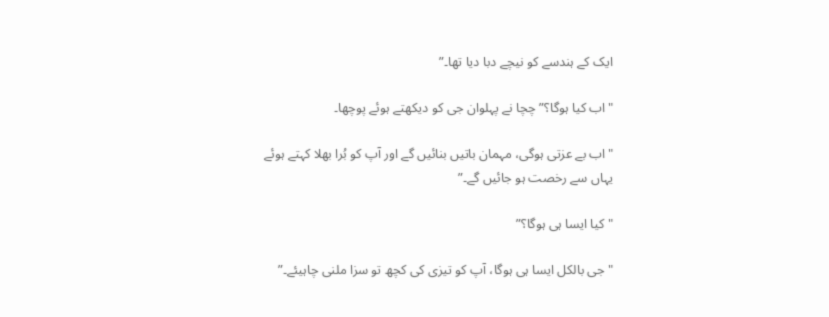ایک کے ہندسے کو نیچے دبا دیا تھا۔”

"اب کیا ہوگا؟” چچا نے پہلوان جی کو دیکھتے ہوئے پوچھا۔

"اب بے عزتی ہوگی، مہمان باتیں بنائیں گے اور آپ کو بُرا بھلا کہتے ہوئے یہاں سے رخصت ہو جائیں گے۔”

"کیا ایسا ہی ہوگا؟”

"جی بالکل ایسا ہی ہوگا، آپ کو تیزی کی کچھ تو سزا ملنی چاہیئے۔”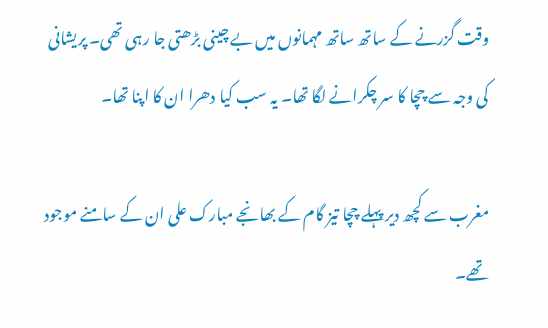وقت گزرنے کے ساتھ ساتھ مہمانوں میں بے چینی بڑھتی جا رہی تھی۔ پریشانی کی وجہ سے چچا کا سر چکرانے لگا تھا۔ یہ سب کیا دھرا ان کا اپنا تھا۔

مغرب سے کچھ دیر پہلے چچا تیز گام کے بھانجے مبارک علی ان کے سامنے موجود تھے۔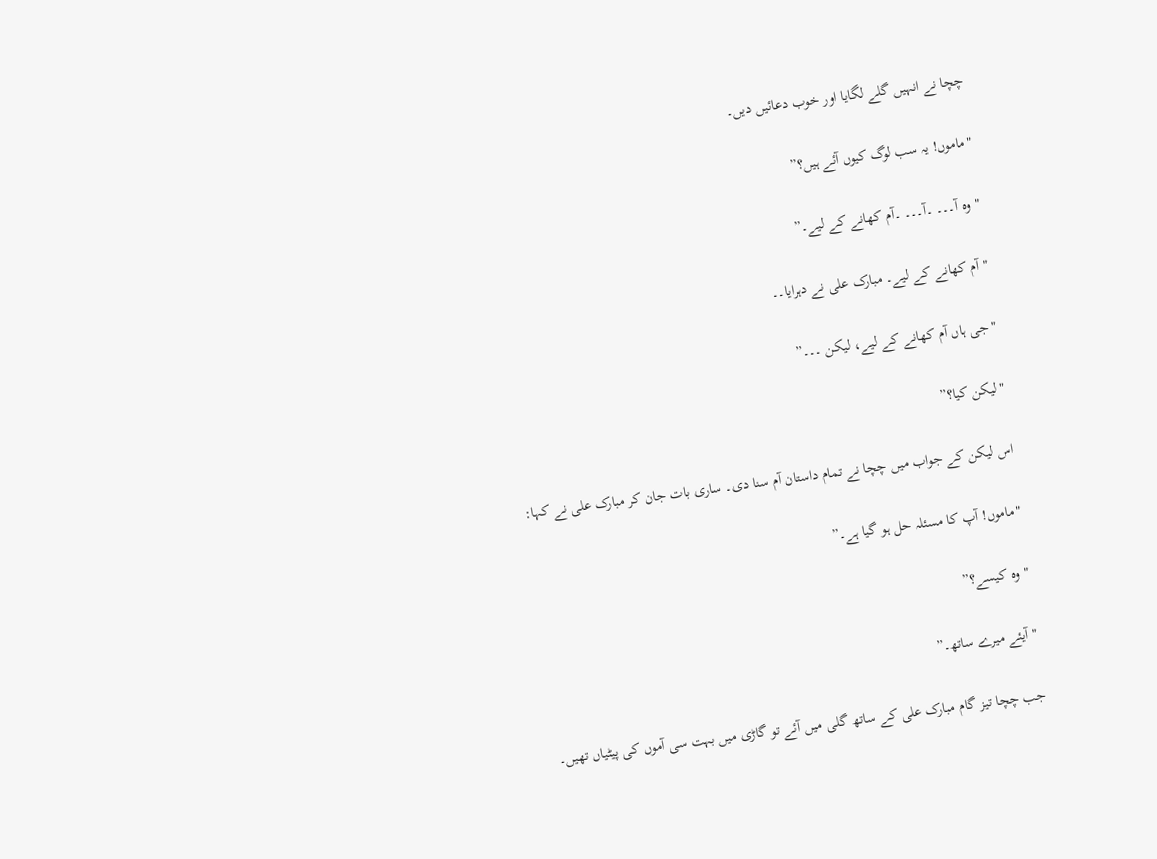چچا نے انہیں گلے لگایا اور خوب دعائیں دیں۔

"ماموں! یہ سب لوگ کیوں آئے ہیں؟”

"وہ آ۔۔۔ ۔آ۔۔۔ ۔آم کھانے کے لیے۔”

"آم کھانے کے لیے۔ مبارک علی نے دہرایا۔۔

"جی ہاں آم کھانے کے لیے، لیکن ۔۔۔”

"لیکن کیا؟”

اس لیکن کے جواب میں چچا نے تمام داستان آم سنا دی۔ ساری بات جان کر مبارک علی نے کہا:

"ماموں! آپ کا مسئلہ حل ہو گیا ہے۔”

"وہ کیسے؟”

"آیئے میرے ساتھ۔”

جب چچا تیز گام مبارک علی کے ساتھ گلی میں آئے تو گاڑی میں بہت سی آموں کی پیٹیاں تھیں۔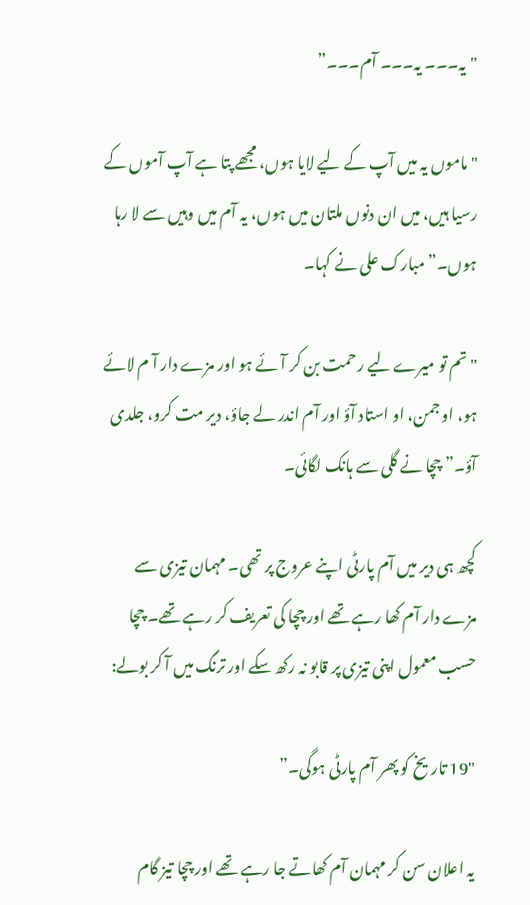"یہ۔۔۔ یہ۔۔۔ آم۔۔۔”

"ماموں یہ میں آپ کے لیے لایا ہوں، مجھے پتا ہے آپ آموں کے رسیا ہیں، میں ان دنوں ملتان میں ہوں، یہ آم میں وہیں سے لا رہا ہوں۔” مبارک علی نے کہا۔

"تم تو میرے لیے رحمت بن کر آئے ہو اور مزے دار آ م لائے ہو، او جمن، او استاد آؤ اور آم اندر لے جاؤ، دیر مت کرو، جلدی آؤ۔” چچا نے گلی سے ہانک لگائی۔

کچھ ہی دیر میں آم پارٹی اپنے عروج پر تھی۔ مہمان تیزی سے مزے دار آم کھا رہے تھے اور چچا کی تعریف کر رہے تھے۔ چچا حسب معمول اپنی تیزی پر قابو نہ رکھ سکے اور ترنگ میں آ کر بولے:

"19 تاریخ کو پھر آم پارٹی ہوگی۔”

یہ اعلان سن کر مہمان آم کھاتے جا رہے تھے اور چچا تیز گام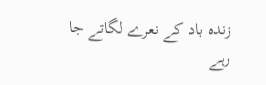زندہ باد کے نعرے لگاتے جا رہے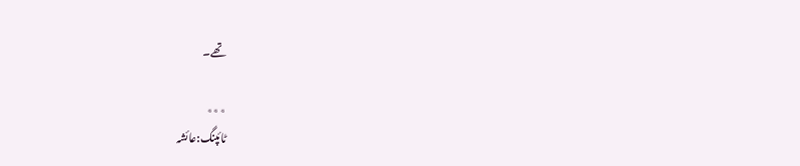تھے۔

٭٭٭
ٹائپنگ:عائشہ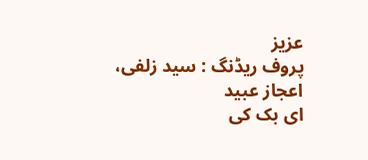عزیز
پروف ریڈنگ : سید زلفی، اعجاز عبید
ای بک کی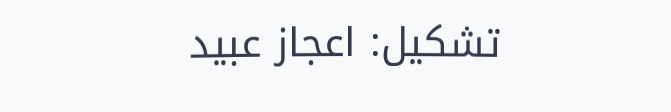تشکیل: اعجاز عبید